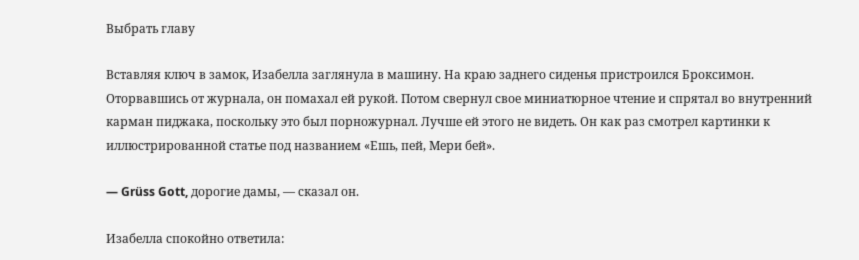Выбрать главу

Вставляя ключ в замок, Изабелла заглянула в машину. На краю заднего сиденья пристроился Броксимон. Оторвавшись от журнала, он помахал ей рукой. Потом свернул свое миниатюрное чтение и спрятал во внутренний карман пиджака, поскольку это был порножурнал. Лучше ей этого не видеть. Он как раз смотрел картинки к иллюстрированной статье под названием «Ешь, пей, Мери бей».

— Grüss Gott, дорогие дамы, — сказал он.

Изабелла спокойно ответила: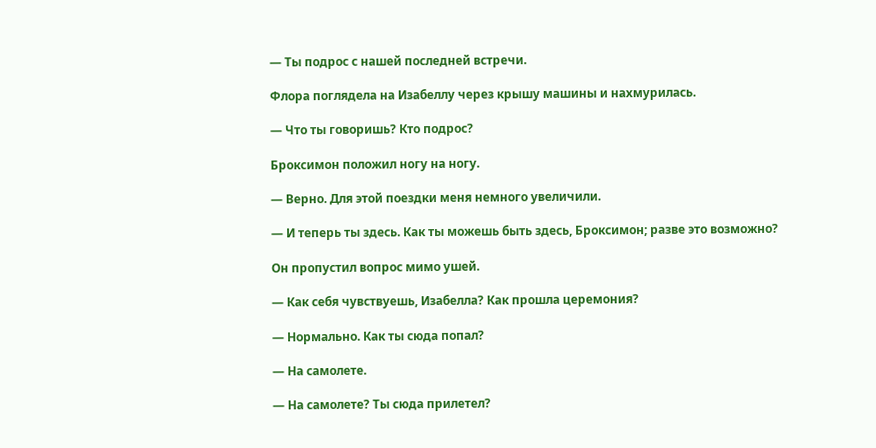— Ты подрос с нашей последней встречи.

Флора поглядела на Изабеллу через крышу машины и нахмурилась.

— Что ты говоришь? Кто подрос?

Броксимон положил ногу на ногу.

— Верно. Для этой поездки меня немного увеличили.

— И теперь ты здесь. Как ты можешь быть здесь, Броксимон; разве это возможно?

Он пропустил вопрос мимо ушей.

— Как себя чувствуешь, Изабелла? Как прошла церемония?

— Нормально. Как ты сюда попал?

— На самолете.

— На самолете? Ты сюда прилетел?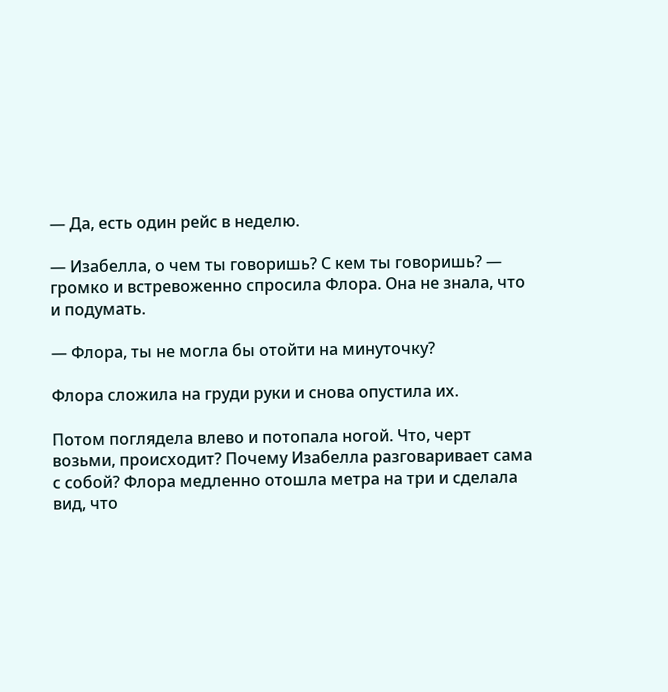— Да, есть один рейс в неделю.

— Изабелла, о чем ты говоришь? С кем ты говоришь? — громко и встревоженно спросила Флора. Она не знала, что и подумать.

— Флора, ты не могла бы отойти на минуточку?

Флора сложила на груди руки и снова опустила их.

Потом поглядела влево и потопала ногой. Что, черт возьми, происходит? Почему Изабелла разговаривает сама с собой? Флора медленно отошла метра на три и сделала вид, что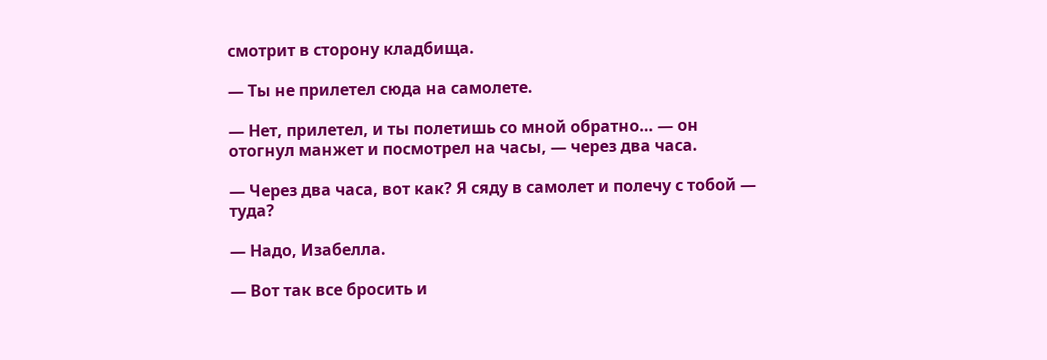смотрит в сторону кладбища.

— Ты не прилетел сюда на самолете.

— Нет, прилетел, и ты полетишь со мной обратно… — он отогнул манжет и посмотрел на часы, — через два часа.

— Через два часа, вот как? Я сяду в самолет и полечу с тобой — туда?

— Надо, Изабелла.

— Вот так все бросить и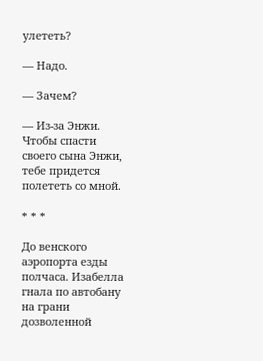улететь?

— Надо.

— Зачем?

— Из-за Энжи. Чтобы спасти своего сына Энжи, тебе придется полететь со мной.

* * *

До венского аэропорта езды полчаса. Изабелла гнала по автобану на грани дозволенной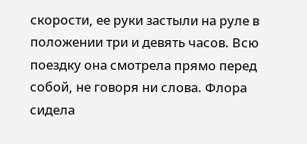скорости, ее руки застыли на руле в положении три и девять часов. Всю поездку она смотрела прямо перед собой, не говоря ни слова. Флора сидела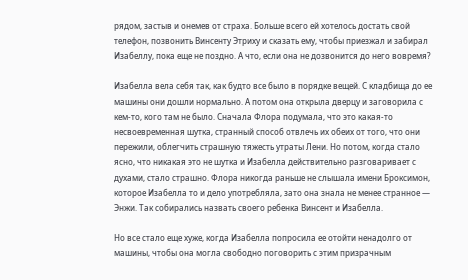рядом, застыв и онемев от страха. Больше всего ей хотелось достать свой телефон, позвонить Винсенту Этриху и сказать ему, чтобы приезжал и забирал Изабеллу, пока еще не поздно. А что, если она не дозвонится до него вовремя?

Изабелла вела себя так, как будто все было в порядке вещей. С кладбища до ее машины они дошли нормально. А потом она открыла дверцу и заговорила с кем-то, кого там не было. Сначала Флора подумала, что это какая-то несвоевременная шутка, странный способ отвлечь их обеих от того, что они пережили, облегчить страшную тяжесть утраты Лени. Но потом, когда стало ясно, что никакая это не шутка и Изабелла действительно разговаривает с духами, стало страшно. Флора никогда раньше не слышала имени Броксимон, которое Изабелла то и дело употребляла, зато она знала не менее странное — Энжи. Так собирались назвать своего ребенка Винсент и Изабелла.

Но все стало еще хуже, когда Изабелла попросила ее отойти ненадолго от машины, чтобы она могла свободно поговорить с этим призрачным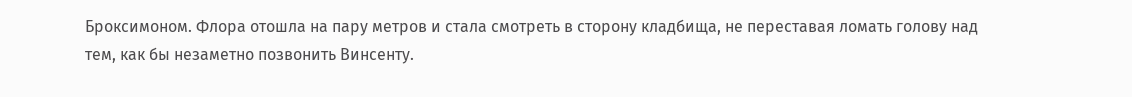Броксимоном. Флора отошла на пару метров и стала смотреть в сторону кладбища, не переставая ломать голову над тем, как бы незаметно позвонить Винсенту.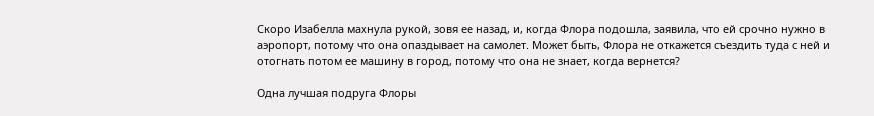Скоро Изабелла махнула рукой, зовя ее назад, и, когда Флора подошла, заявила, что ей срочно нужно в аэропорт, потому что она опаздывает на самолет. Может быть, Флора не откажется съездить туда с ней и отогнать потом ее машину в город, потому что она не знает, когда вернется?

Одна лучшая подруга Флоры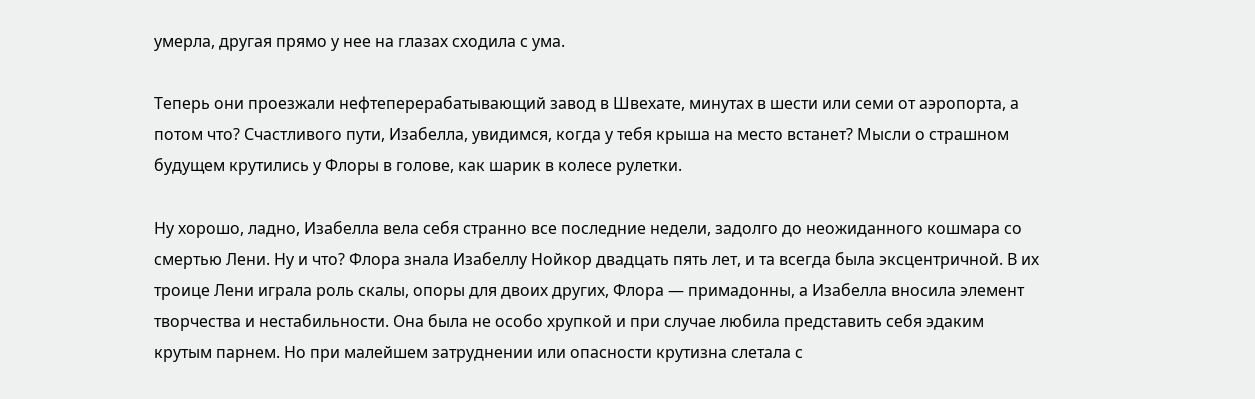умерла, другая прямо у нее на глазах сходила с ума.

Теперь они проезжали нефтеперерабатывающий завод в Швехате, минутах в шести или семи от аэропорта, а потом что? Счастливого пути, Изабелла, увидимся, когда у тебя крыша на место встанет? Мысли о страшном будущем крутились у Флоры в голове, как шарик в колесе рулетки.

Ну хорошо, ладно, Изабелла вела себя странно все последние недели, задолго до неожиданного кошмара со смертью Лени. Ну и что? Флора знала Изабеллу Нойкор двадцать пять лет, и та всегда была эксцентричной. В их троице Лени играла роль скалы, опоры для двоих других, Флора — примадонны, а Изабелла вносила элемент творчества и нестабильности. Она была не особо хрупкой и при случае любила представить себя эдаким крутым парнем. Но при малейшем затруднении или опасности крутизна слетала с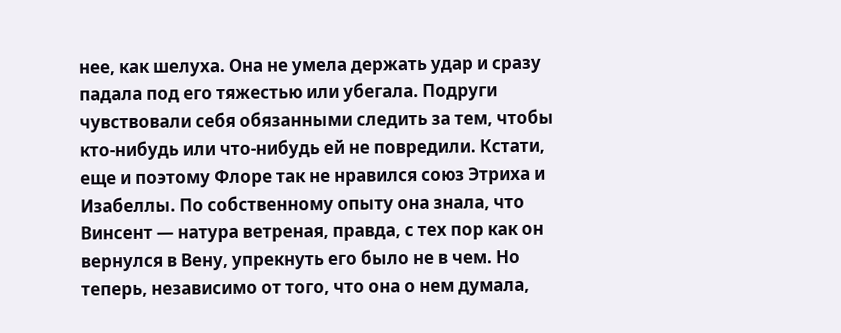нее, как шелуха. Она не умела держать удар и сразу падала под его тяжестью или убегала. Подруги чувствовали себя обязанными следить за тем, чтобы кто-нибудь или что-нибудь ей не повредили. Кстати, еще и поэтому Флоре так не нравился союз Этриха и Изабеллы. По собственному опыту она знала, что Винсент — натура ветреная, правда, с тех пор как он вернулся в Вену, упрекнуть его было не в чем. Но теперь, независимо от того, что она о нем думала,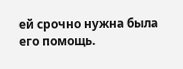ей срочно нужна была его помощь.